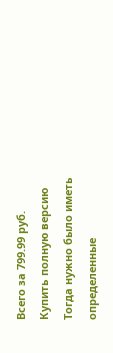Всего за 799.99 руб. Купить полную версию
Тогда нужно было иметь определенные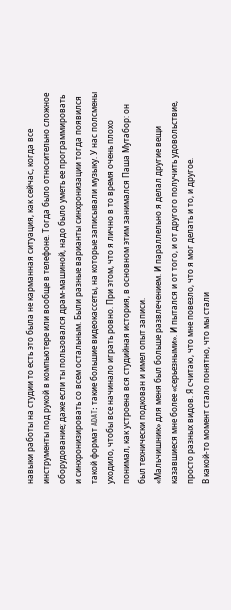навыки работы на студии то есть это была не карманная ситуация, как сейчас, когда все инструменты под рукой в компьютере или вообще в телефоне. Тогда было относительно сложное оборудование; даже если ты пользовался драм-машиной, надо было уметь ее программировать и синхронизировать со всем остальным. Были разные варианты синхронизации тогда появился такой формат ADAT: такие большие видеокассеты, на которые записывали музыку. У нас полсмены уходило, чтобы все начинало играть ровно. При этом, что я лично в то время очень плохо понимал, как устроена вся студийная история, в основном этим занимался Паша Мутабор: он был технически подкован и имел опыт записи.
«Мальчишник» для меня был больше развлечением. И параллельно я делал другие вещи казавшиеся мне более «серьезными». И пытался и от того, и от другого получить удовольствие, просто разных видов. Я считаю, что мне повезло, что я мог делать и то, и другое.
В какой-то момент стало понятно, что мы стали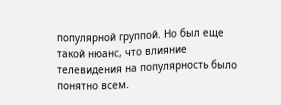популярной группой. Но был еще такой нюанс, что влияние телевидения на популярность было понятно всем.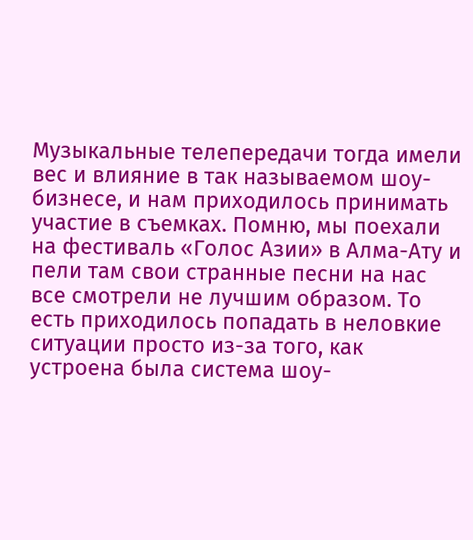Музыкальные телепередачи тогда имели вес и влияние в так называемом шоу-бизнесе, и нам приходилось принимать участие в съемках. Помню, мы поехали на фестиваль «Голос Азии» в Алма-Ату и пели там свои странные песни на нас все смотрели не лучшим образом. То есть приходилось попадать в неловкие ситуации просто из-за того, как устроена была система шоу-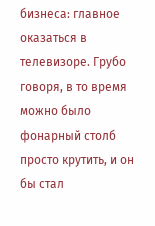бизнеса: главное оказаться в телевизоре. Грубо говоря, в то время можно было фонарный столб просто крутить, и он бы стал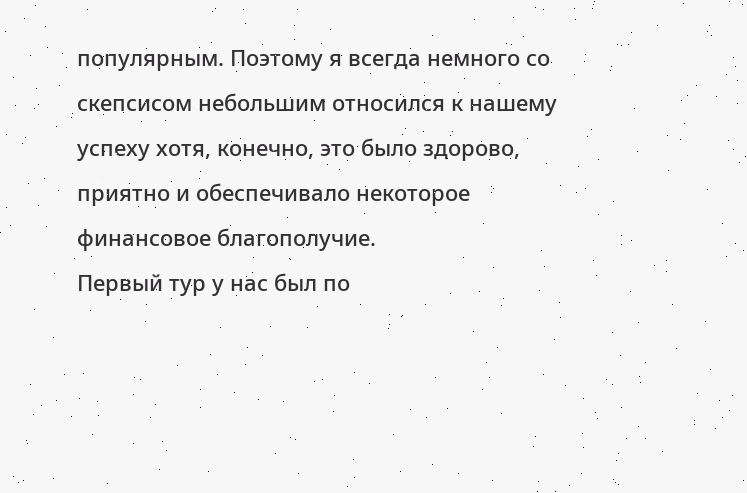популярным. Поэтому я всегда немного со скепсисом небольшим относился к нашему успеху хотя, конечно, это было здорово, приятно и обеспечивало некоторое финансовое благополучие.
Первый тур у нас был по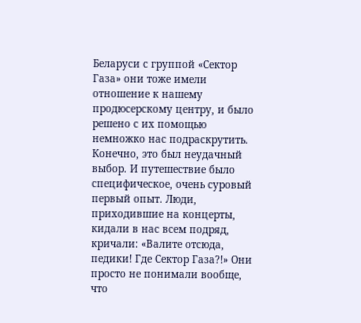Беларуси с группой «Сектор Газа» они тоже имели отношение к нашему продюсерскому центру, и было решено с их помощью немножко нас подраскрутить. Конечно, это был неудачный выбор. И путешествие было специфическое, очень суровый первый опыт. Люди, приходившие на концерты, кидали в нас всем подряд, кричали: «Валите отсюда, педики! Где Сектор Газа?!» Они просто не понимали вообще, что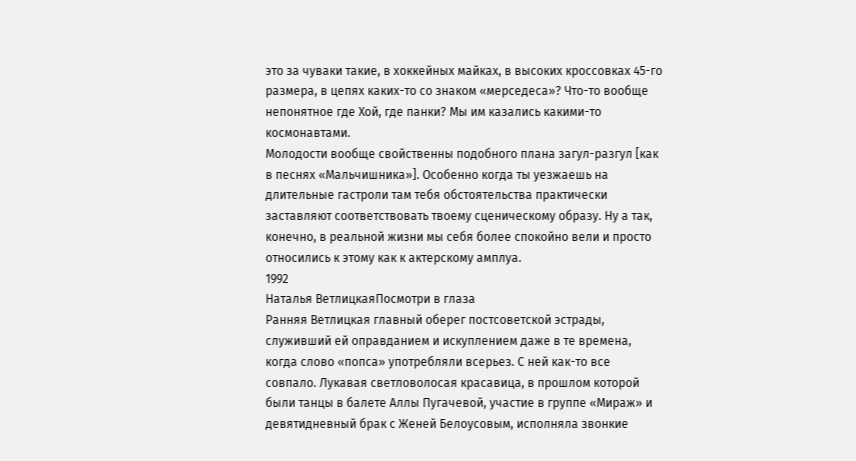это за чуваки такие, в хоккейных майках, в высоких кроссовках 45-го размера, в цепях каких-то со знаком «мерседеса»? Что-то вообще непонятное где Хой, где панки? Мы им казались какими-то космонавтами.
Молодости вообще свойственны подобного плана загул-разгул [как в песнях «Мальчишника»]. Особенно когда ты уезжаешь на длительные гастроли там тебя обстоятельства практически заставляют соответствовать твоему сценическому образу. Ну а так, конечно, в реальной жизни мы себя более спокойно вели и просто относились к этому как к актерскому амплуа.
1992
Наталья ВетлицкаяПосмотри в глаза
Ранняя Ветлицкая главный оберег постсоветской эстрады, служивший ей оправданием и искуплением даже в те времена, когда слово «попса» употребляли всерьез. С ней как-то все совпало. Лукавая светловолосая красавица, в прошлом которой были танцы в балете Аллы Пугачевой, участие в группе «Мираж» и девятидневный брак с Женей Белоусовым, исполняла звонкие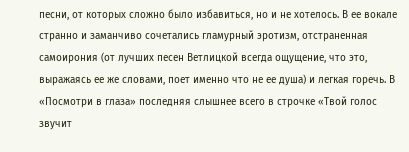песни, от которых сложно было избавиться, но и не хотелось. В ее вокале странно и заманчиво сочетались гламурный эротизм, отстраненная самоирония (от лучших песен Ветлицкой всегда ощущение, что это, выражаясь ее же словами, поет именно что не ее душа) и легкая горечь. В «Посмотри в глаза» последняя слышнее всего в строчке «Твой голос звучит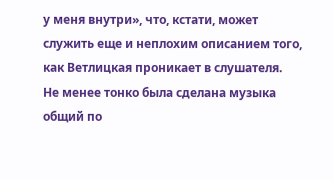у меня внутри», что, кстати, может служить еще и неплохим описанием того, как Ветлицкая проникает в слушателя.
Не менее тонко была сделана музыка общий по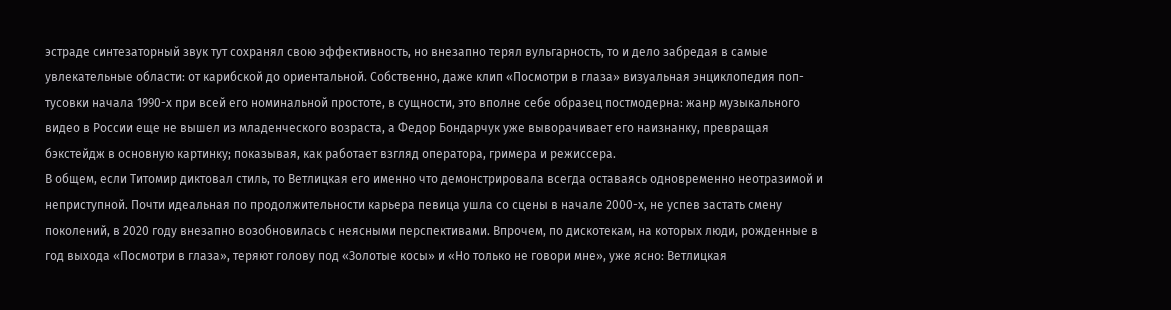эстраде синтезаторный звук тут сохранял свою эффективность, но внезапно терял вульгарность, то и дело забредая в самые увлекательные области: от карибской до ориентальной. Собственно, даже клип «Посмотри в глаза» визуальная энциклопедия поп-тусовки начала 1990-х при всей его номинальной простоте, в сущности, это вполне себе образец постмодерна: жанр музыкального видео в России еще не вышел из младенческого возраста, а Федор Бондарчук уже выворачивает его наизнанку, превращая бэкстейдж в основную картинку; показывая, как работает взгляд оператора, гримера и режиссера.
В общем, если Титомир диктовал стиль, то Ветлицкая его именно что демонстрировала всегда оставаясь одновременно неотразимой и неприступной. Почти идеальная по продолжительности карьера певица ушла со сцены в начале 2000-х, не успев застать смену поколений, в 2020 году внезапно возобновилась с неясными перспективами. Впрочем, по дискотекам, на которых люди, рожденные в год выхода «Посмотри в глаза», теряют голову под «Золотые косы» и «Но только не говори мне», уже ясно: Ветлицкая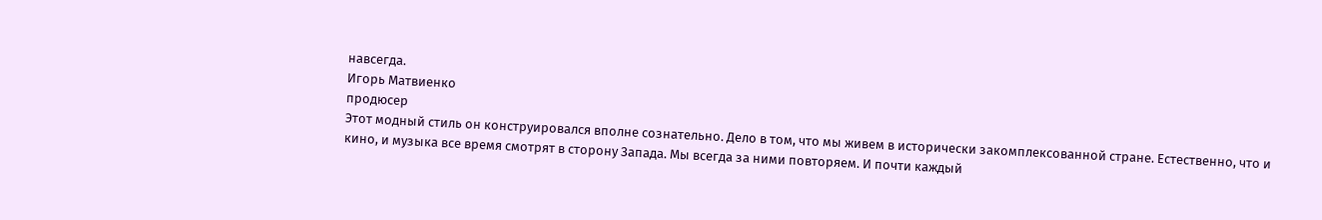навсегда.
Игорь Матвиенко
продюсер
Этот модный стиль он конструировался вполне сознательно. Дело в том, что мы живем в исторически закомплексованной стране. Естественно, что и кино, и музыка все время смотрят в сторону Запада. Мы всегда за ними повторяем. И почти каждый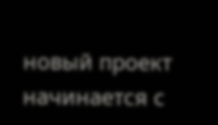новый проект начинается с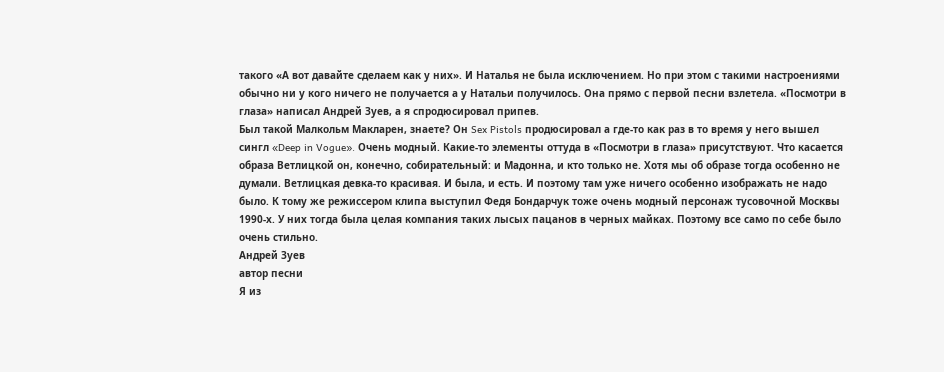такого «А вот давайте сделаем как у них». И Наталья не была исключением. Но при этом с такими настроениями обычно ни у кого ничего не получается а у Натальи получилось. Она прямо с первой песни взлетела. «Посмотри в глаза» написал Андрей Зуев, а я спродюсировал припев.
Был такой Малкольм Макларен, знаете? Он Sex Pistols продюсировал а где-то как раз в то время у него вышел сингл «Deep in Vogue». Очень модный. Какие-то элементы оттуда в «Посмотри в глаза» присутствуют. Что касается образа Ветлицкой он, конечно, собирательный: и Мадонна, и кто только не. Хотя мы об образе тогда особенно не думали. Ветлицкая девка-то красивая. И была, и есть. И поэтому там уже ничего особенно изображать не надо было. К тому же режиссером клипа выступил Федя Бондарчук тоже очень модный персонаж тусовочной Москвы 1990-х. У них тогда была целая компания таких лысых пацанов в черных майках. Поэтому все само по себе было очень стильно.
Андрей Зуев
автор песни
Я из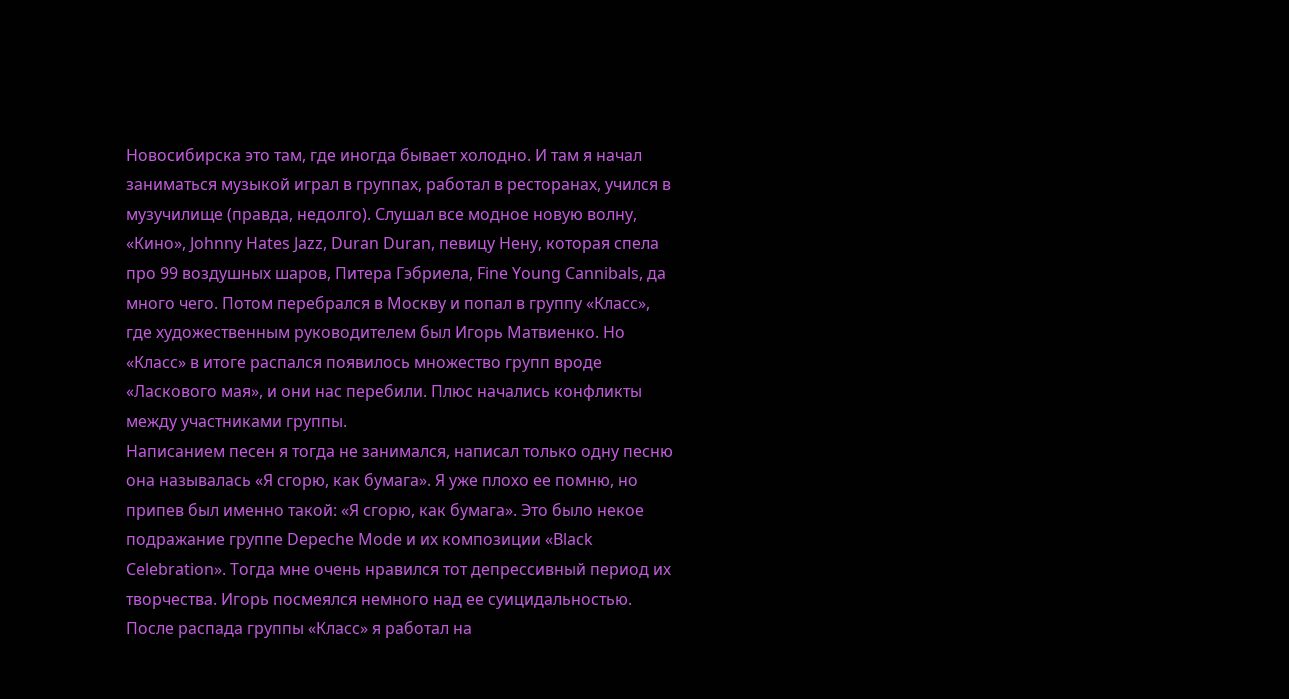Новосибирска это там, где иногда бывает холодно. И там я начал заниматься музыкой играл в группах, работал в ресторанах, учился в музучилище (правда, недолго). Слушал все модное новую волну, «Кино», Johnny Hates Jazz, Duran Duran, певицу Нену, которая спела про 99 воздушных шаров, Питера Гэбриела, Fine Young Cannibals, да много чего. Потом перебрался в Москву и попал в группу «Класс», где художественным руководителем был Игорь Матвиенко. Но «Класс» в итоге распался появилось множество групп вроде «Ласкового мая», и они нас перебили. Плюс начались конфликты между участниками группы.
Написанием песен я тогда не занимался, написал только одну песню она называлась «Я сгорю, как бумага». Я уже плохо ее помню, но припев был именно такой: «Я сгорю, как бумага». Это было некое подражание группе Depeche Mode и их композиции «Black Celebration». Тогда мне очень нравился тот депрессивный период их творчества. Игорь посмеялся немного над ее суицидальностью.
После распада группы «Класс» я работал на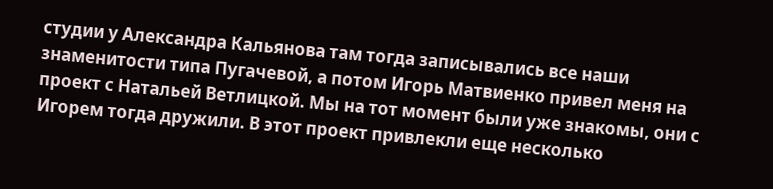студии у Александра Кальянова там тогда записывались все наши знаменитости типа Пугачевой, а потом Игорь Матвиенко привел меня на проект с Натальей Ветлицкой. Мы на тот момент были уже знакомы, они с Игорем тогда дружили. В этот проект привлекли еще несколько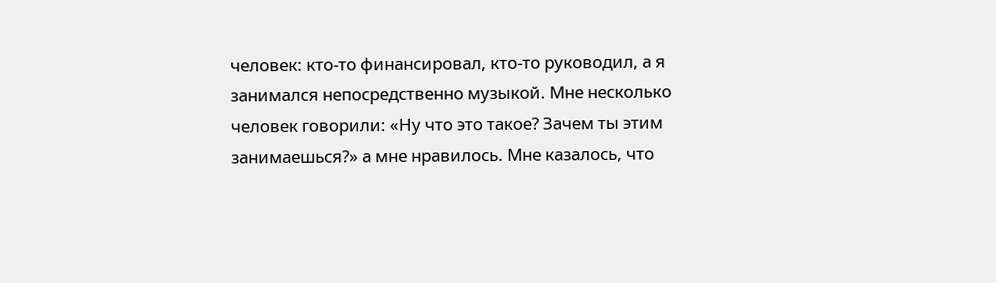человек: кто-то финансировал, кто-то руководил, а я занимался непосредственно музыкой. Мне несколько человек говорили: «Ну что это такое? Зачем ты этим занимаешься?» а мне нравилось. Мне казалось, что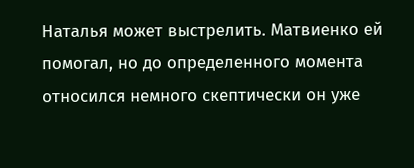Наталья может выстрелить. Матвиенко ей помогал, но до определенного момента относился немного скептически он уже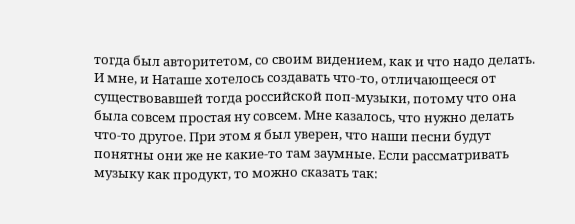тогда был авторитетом, со своим видением, как и что надо делать.
И мне, и Наташе хотелось создавать что-то, отличающееся от существовавшей тогда российской поп-музыки, потому что она была совсем простая ну совсем. Мне казалось, что нужно делать что-то другое. При этом я был уверен, что наши песни будут понятны они же не какие-то там заумные. Если рассматривать музыку как продукт, то можно сказать так: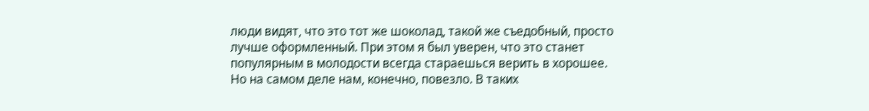люди видят, что это тот же шоколад, такой же съедобный, просто лучше оформленный. При этом я был уверен, что это станет популярным в молодости всегда стараешься верить в хорошее. Но на самом деле нам, конечно, повезло. В таких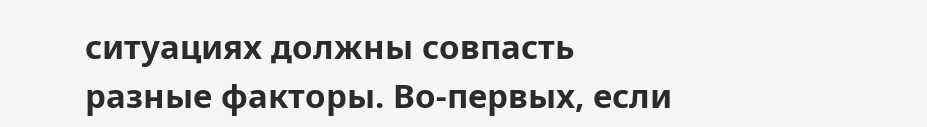ситуациях должны совпасть разные факторы. Во-первых, если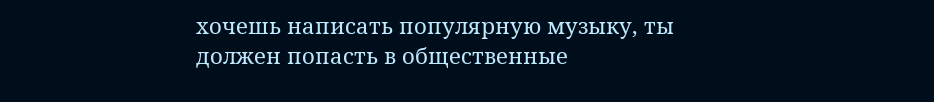хочешь написать популярную музыку, ты должен попасть в общественные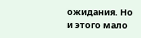ожидания. Но и этого мало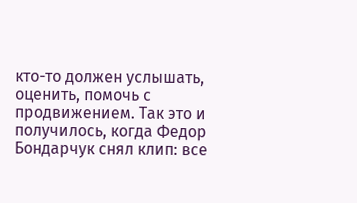кто-то должен услышать, оценить, помочь с продвижением. Так это и получилось, когда Федор Бондарчук снял клип: все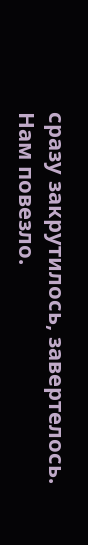сразу закрутилось, завертелось. Нам повезло.